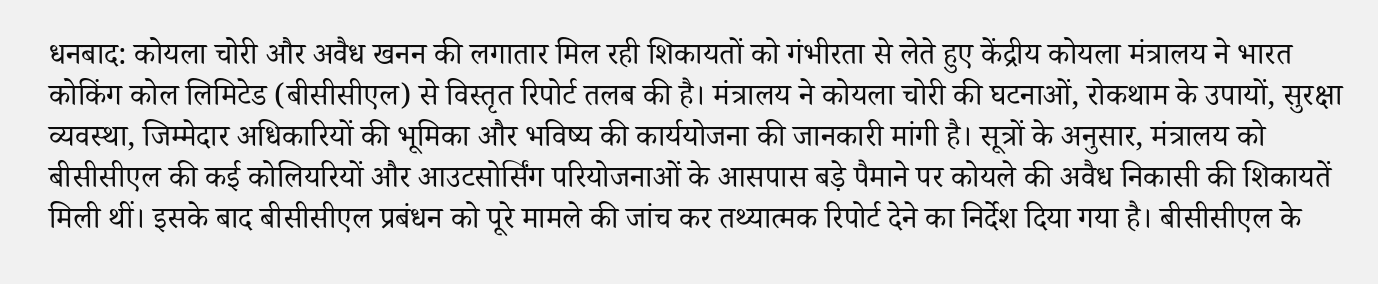धनबाद: कोयला चोरी और अवैध खनन की लगातार मिल रही शिकायतों को गंभीरता से लेते हुए केंद्रीय कोयला मंत्रालय ने भारत कोकिंग कोल लिमिटेड (बीसीसीएल) से विस्तृत रिपोर्ट तलब की है। मंत्रालय ने कोयला चोरी की घटनाओं, रोकथाम के उपायों, सुरक्षा व्यवस्था, जिम्मेदार अधिकारियों की भूमिका और भविष्य की कार्ययोजना की जानकारी मांगी है। सूत्रों के अनुसार, मंत्रालय को बीसीसीएल की कई कोलियरियों और आउटसोर्सिंग परियोजनाओं के आसपास बड़े पैमाने पर कोयले की अवैध निकासी की शिकायतें मिली थीं। इसके बाद बीसीसीएल प्रबंधन को पूरे मामले की जांच कर तथ्यात्मक रिपोर्ट देने का निर्देश दिया गया है। बीसीसीएल के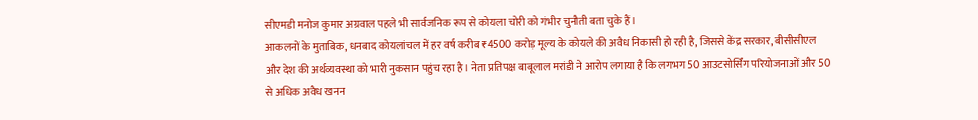सीएमडी मनोज कुमार अग्रवाल पहले भी सार्वजनिक रूप से कोयला चोरी को गंभीर चुनौती बता चुके हैं।
आकलनों के मुताबिक, धनबाद कोयलांचल में हर वर्ष करीब ₹4500 करोड़ मूल्य के कोयले की अवैध निकासी हो रही है, जिससे केंद्र सरकार, बीसीसीएल और देश की अर्थव्यवस्था को भारी नुकसान पहुंच रहा है। नेता प्रतिपक्ष बाबूलाल मरांडी ने आरोप लगाया है कि लगभग 50 आउटसोर्सिंग परियोजनाओं और 50 से अधिक अवैध खनन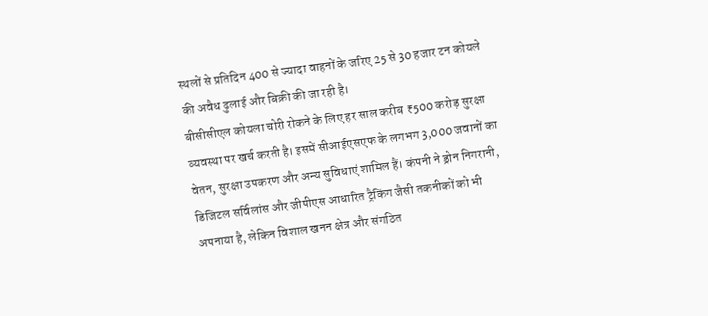स्थलों से प्रतिदिन 400 से ज्यादा वाहनों के जरिए 25 से 30 हजार टन कोयले की अवैध ढुलाई और बिक्री की जा रही है।
बीसीसीएल कोयला चोरी रोकने के लिए हर साल करीब ₹500 करोड़ सुरक्षा व्यवस्था पर खर्च करती है। इसमें सीआईएसएफ के लगभग 3,000 जवानों का वेतन, सुरक्षा उपकरण और अन्य सुविधाएं शामिल हैं। कंपनी ने ड्रोन निगरानी, डिजिटल सर्विलांस और जीपीएस आधारित ट्रैकिंग जैसी तकनीकों को भी अपनाया है, लेकिन विशाल खनन क्षेत्र और संगठित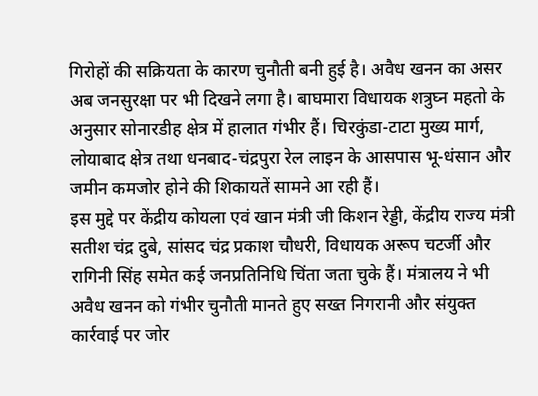गिरोहों की सक्रियता के कारण चुनौती बनी हुई है। अवैध खनन का असर अब जनसुरक्षा पर भी दिखने लगा है। बाघमारा विधायक शत्रुघ्न महतो के अनुसार सोनारडीह क्षेत्र में हालात गंभीर हैं। चिरकुंडा-टाटा मुख्य मार्ग, लोयाबाद क्षेत्र तथा धनबाद-चंद्रपुरा रेल लाइन के आसपास भू-धंसान और जमीन कमजोर होने की शिकायतें सामने आ रही हैं।
इस मुद्दे पर केंद्रीय कोयला एवं खान मंत्री जी किशन रेड्डी, केंद्रीय राज्य मंत्री सतीश चंद्र दुबे, सांसद चंद्र प्रकाश चौधरी, विधायक अरूप चटर्जी और रागिनी सिंह समेत कई जनप्रतिनिधि चिंता जता चुके हैं। मंत्रालय ने भी अवैध खनन को गंभीर चुनौती मानते हुए सख्त निगरानी और संयुक्त कार्रवाई पर जोर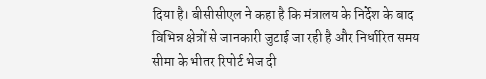दिया है। बीसीसीएल ने कहा है कि मंत्रालय के निर्देश के बाद विभिन्न क्षेत्रों से जानकारी जुटाई जा रही है और निर्धारित समय सीमा के भीतर रिपोर्ट भेज दी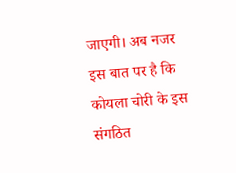जाएगी। अब नजर इस बात पर है कि कोयला चोरी के इस संगठित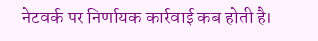नेटवर्क पर निर्णायक कार्रवाई कब होती है।